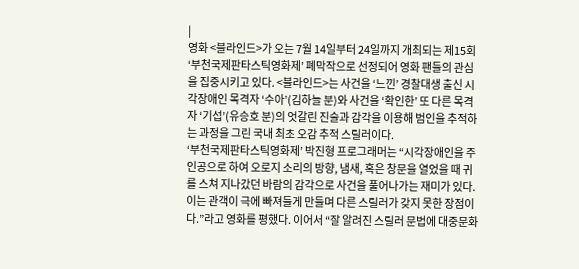|
영화 <블라인드>가 오는 7월 14일부터 24일까지 개최되는 제15회 ‘부천국제판타스틱영화제’ 폐막작으로 선정되어 영화 팬들의 관심을 집중시키고 있다. <블라인드>는 사건을 ‘느낀’ 경찰대생 출신 시각장애인 목격자 ‘수아’(김하늘 분)와 사건을 ‘확인한’ 또 다른 목격자 ‘기섭’(유승호 분)의 엇갈린 진술과 감각을 이용해 범인을 추적하는 과정을 그린 국내 최초 오감 추적 스릴러이다.
‘부천국제판타스틱영화제’ 박진형 프로그래머는 “시각장애인을 주인공으로 하여 오로지 소리의 방향, 냄새, 혹은 창문을 열었을 때 귀를 스쳐 지나갔던 바람의 감각으로 사건을 풀어나가는 재미가 있다. 이는 관객이 극에 빠져들게 만들며 다른 스릴러가 갖지 못한 장점이다.”라고 영화를 평했다. 이어서 “잘 알려진 스릴러 문법에 대중문화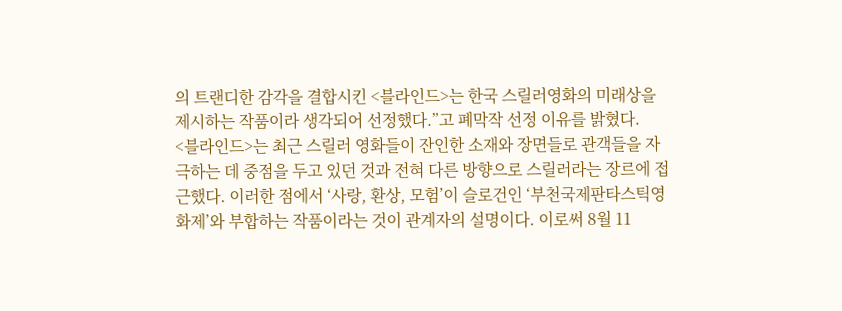의 트랜디한 감각을 결합시킨 <블라인드>는 한국 스릴러영화의 미래상을 제시하는 작품이라 생각되어 선정했다.”고 폐막작 선정 이유를 밝혔다.
<블라인드>는 최근 스릴러 영화들이 잔인한 소재와 장면들로 관객들을 자극하는 데 중점을 두고 있던 것과 전혀 다른 방향으로 스릴러라는 장르에 접근했다. 이러한 점에서 ‘사랑, 환상, 모험’이 슬로건인 ‘부천국제판타스틱영화제’와 부합하는 작품이라는 것이 관계자의 설명이다. 이로써 8월 11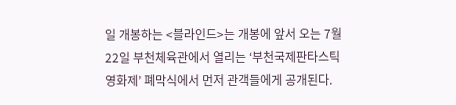일 개봉하는 <블라인드>는 개봉에 앞서 오는 7월 22일 부천체육관에서 열리는 ‘부천국제판타스틱영화제’ 폐막식에서 먼저 관객들에게 공개된다.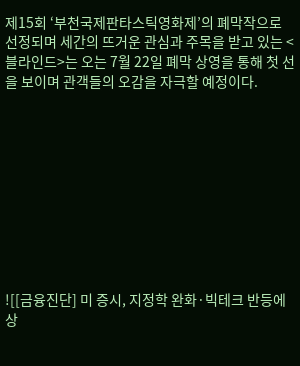제15회 ‘부천국제판타스틱영화제’의 폐막작으로 선정되며 세간의 뜨거운 관심과 주목을 받고 있는 <블라인드>는 오는 7월 22일 폐막 상영을 통해 첫 선을 보이며 관객들의 오감을 자극할 예정이다.










![[금융진단] 미 증시, 지정학 완화·빅테크 반등에 상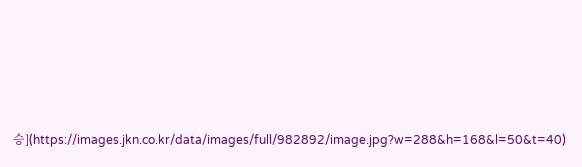승](https://images.jkn.co.kr/data/images/full/982892/image.jpg?w=288&h=168&l=50&t=40)